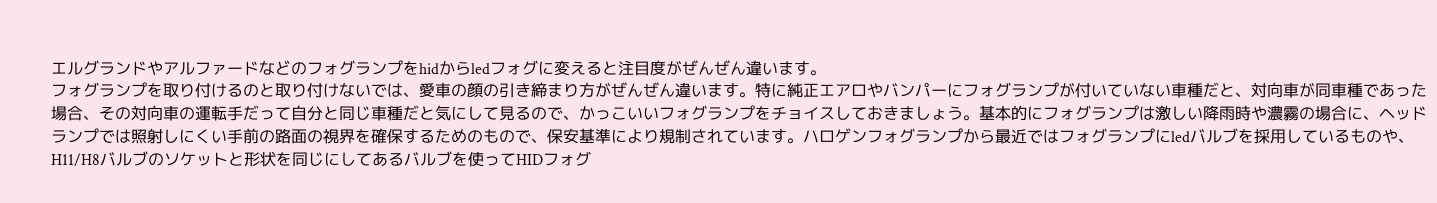エルグランドやアルファードなどのフォグランプをhidからledフォグに変えると注目度がぜんぜん違います。
フォグランプを取り付けるのと取り付けないでは、愛車の顔の引き締まり方がぜんぜん違います。特に純正エアロやバンパーにフォグランプが付いていない車種だと、対向車が同車種であった場合、その対向車の運転手だって自分と同じ車種だと気にして見るので、かっこいいフォグランプをチョイスしておきましょう。基本的にフォグランプは激しい降雨時や濃霧の場合に、ヘッドランプでは照射しにくい手前の路面の視界を確保するためのもので、保安基準により規制されています。ハロゲンフォグランプから最近ではフォグランプにledバルブを採用しているものや、 H11/H8バルブのソケットと形状を同じにしてあるバルブを使ってHIDフォグ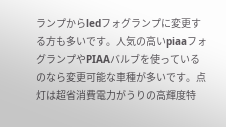ランプからledフォグランプに変更する方も多いです。人気の高いpiaaフォグランプやPIAAバルブを使っているのなら変更可能な車種が多いです。点灯は超省消費電力がうりの高輝度特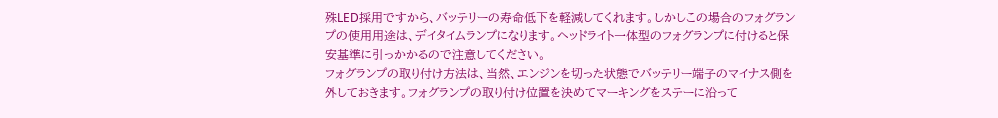殊LED採用ですから、バッテリーの寿命低下を軽減してくれます。しかしこの場合のフォグランプの使用用途は、デイタイムランプになります。ヘッドライト一体型のフォグランプに付けると保安基準に引っかかるので注意してください。
フォグランプの取り付け方法は、当然、エンジンを切った状態でバッテリー端子のマイナス側を外しておきます。フォグランプの取り付け位置を決めてマーキングをステーに沿って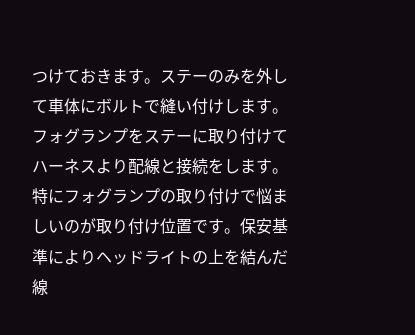つけておきます。ステーのみを外して車体にボルトで縫い付けします。フォグランプをステーに取り付けてハーネスより配線と接続をします。特にフォグランプの取り付けで悩ましいのが取り付け位置です。保安基準によりヘッドライトの上を結んだ線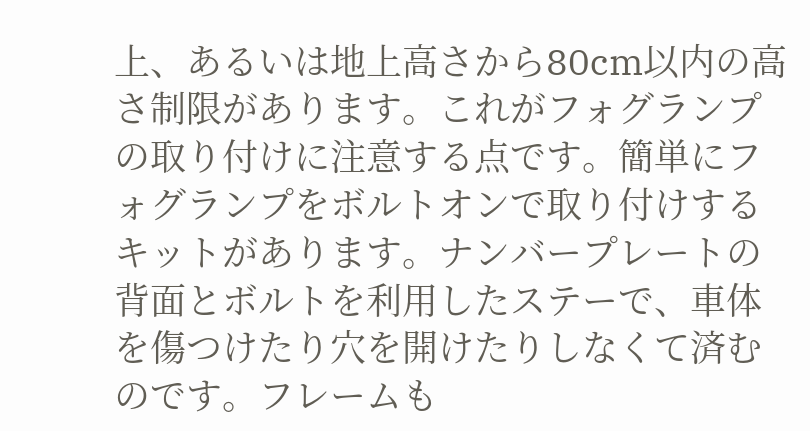上、あるいは地上高さから80cm以内の高さ制限があります。これがフォグランプの取り付けに注意する点です。簡単にフォグランプをボルトオンで取り付けするキットがあります。ナンバープレートの背面とボルトを利用したステーで、車体を傷つけたり穴を開けたりしなくて済むのです。フレームも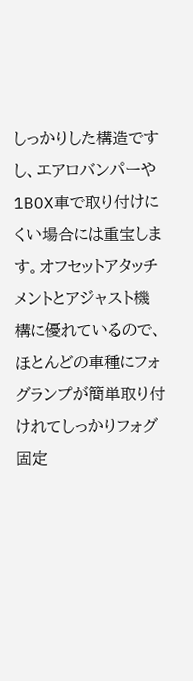しっかりした構造ですし、エアロバンパーや1BOX車で取り付けにくい場合には重宝します。オフセットアタッチメントとアジャスト機構に優れているので、ほとんどの車種にフォグランプが簡単取り付けれてしっかりフォグ固定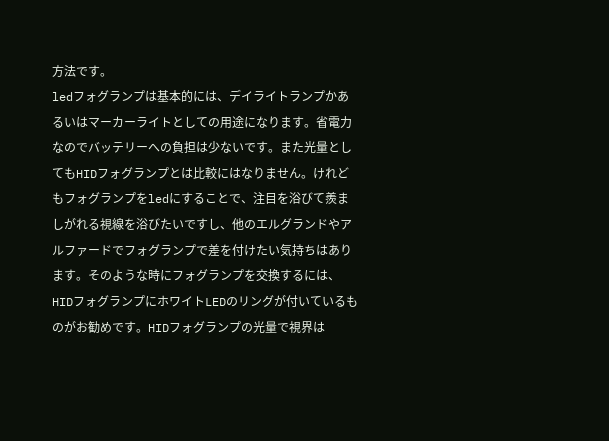方法です。
ledフォグランプは基本的には、デイライトランプかあるいはマーカーライトとしての用途になります。省電力なのでバッテリーへの負担は少ないです。また光量としてもHIDフォグランプとは比較にはなりません。けれどもフォグランプをledにすることで、注目を浴びて羨ましがれる視線を浴びたいですし、他のエルグランドやアルファードでフォグランプで差を付けたい気持ちはあります。そのような時にフォグランプを交換するには、HIDフォグランプにホワイトLEDのリングが付いているものがお勧めです。HIDフォグランプの光量で視界は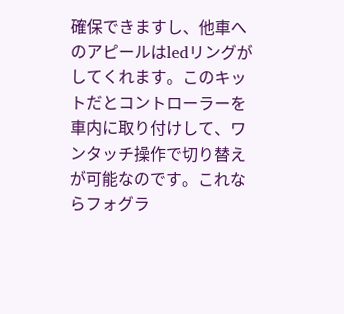確保できますし、他車へのアピールはledリングがしてくれます。このキットだとコントローラーを車内に取り付けして、ワンタッチ操作で切り替えが可能なのです。これならフォグラ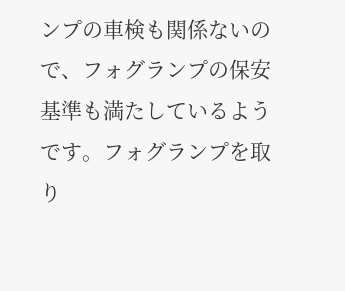ンプの車検も関係ないので、フォグランプの保安基準も満たしているようです。フォグランプを取り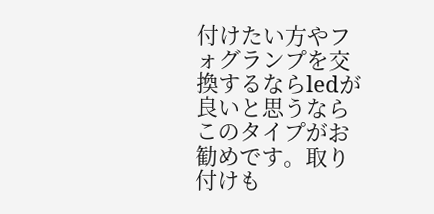付けたい方やフォグランプを交換するならledが良いと思うならこのタイプがお勧めです。取り付けも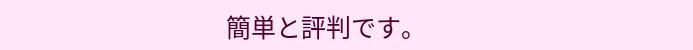簡単と評判です。